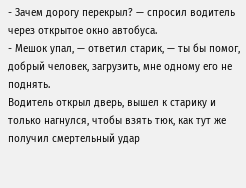- Зачем дорогу перекрыл? — спросил водитель через открытое окно автобуса.
- Мешок упал, — ответил старик, — ты бы помог, добрый человек, загрузить, мне одному его не поднять.
Водитель открыл дверь, вышел к старику и только нагнулся, чтобы взять тюк, как тут же получил смертельный удар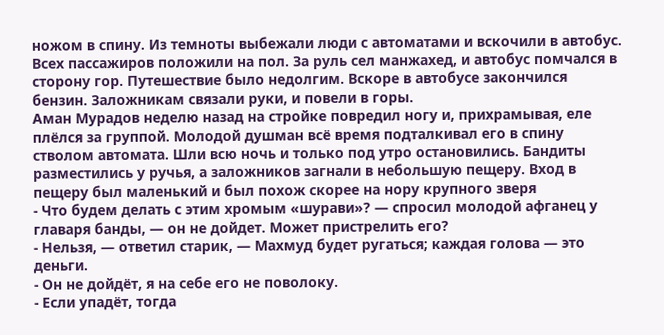ножом в спину. Из темноты выбежали люди с автоматами и вскочили в автобус. Всех пассажиров положили на пол. За руль сел манжахед, и автобус помчался в сторону гор. Путешествие было недолгим. Вскоре в автобусе закончился бензин. Заложникам связали руки, и повели в горы.
Аман Мурадов неделю назад на стройке повредил ногу и, прихрамывая, еле плёлся за группой. Молодой душман всё время подталкивал его в спину стволом автомата. Шли всю ночь и только под утро остановились. Бандиты разместились у ручья, а заложников загнали в небольшую пещеру. Вход в пещеру был маленький и был похож скорее на нору крупного зверя
- Что будем делать с этим хромым «шурави»? — спросил молодой афганец у главаря банды, — он не дойдет. Может пристрелить его?
- Нельзя, — ответил старик, — Махмуд будет ругаться; каждая голова — это деньги.
- Он не дойдёт, я на себе его не поволоку.
- Если упадёт, тогда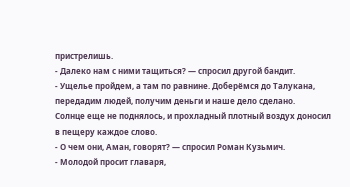пристрелишь.
- Далеко нам с ними тащиться? — спросил другой бандит.
- Ущелье пройдем, а там по равнине. Доберёмся до Талукана, передадим людей, получим деньги и наше дело сделано.
Солнце еще не поднялось, и прохладный плотный воздух доносил в пещеру каждое слово.
- О чем они, Аман, говорят? — спросил Роман Кузьмич.
- Молодой просит главаря,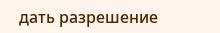дать разрешение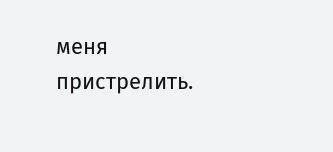меня пристрелить.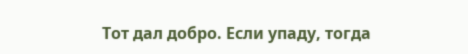Тот дал добро. Если упаду, тогда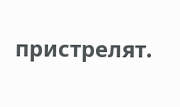пристрелят.